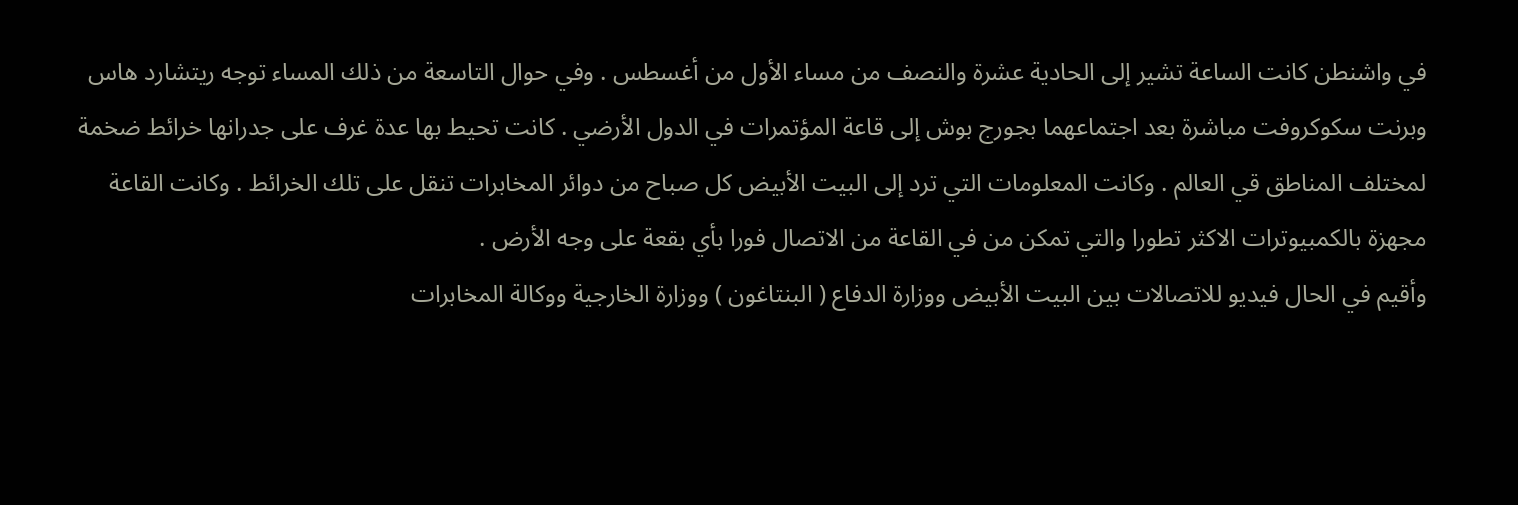في واشنطن كانت الساعة تشير إلى الحادية عشرة والنصف من مساء الأول من أغسطس . وفي حوال التاسعة من ذلك المساء توجه ريتشارد هاس وبرنت سكوكروفت مباشرة بعد اجتماعهما بجورج بوش إلى قاعة المؤتمرات في الدول الأرضي . كانت تحيط بها عدة غرف على جدرانها خرائط ضخمة لمختلف المناطق قي العالم . وكانت المعلومات التي ترد إلى البيت الأبيض كل صباح من دوائر المخابرات تنقل على تلك الخرائط . وكانت القاعة مجهزة بالكمبيوترات الاكثر تطورا والتي تمكن من في القاعة من الاتصال فورا بأي بقعة على وجه الأرض .
وأقيم في الحال فيديو للاتصالات بين البيت الأبيض ووزارة الدفاع ( البنتاغون ) ووزارة الخارجية ووكالة المخابرات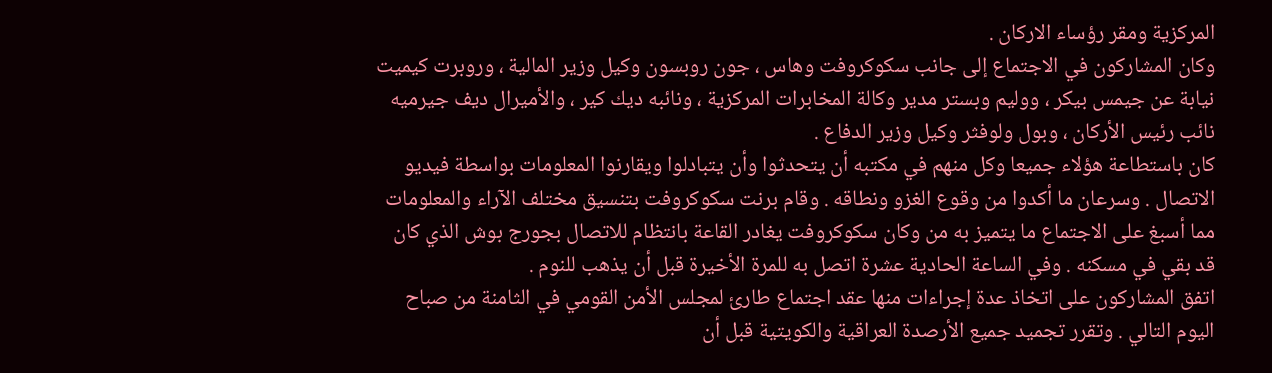المركزية ومقر رؤساء الاركان .
وكان المشاركون في الاجتماع إلى جانب سكوكروفت وهاس ، جون روبسون وكيل وزير المالية ، وروبرت كيميت نيابة عن جيمس بيكر ، ووليم وبستر مدير وكالة المخابرات المركزية ، ونائبه ديك كير ، والأميرال ديف جيرميه نائب رئيس الأركان ، وبول ولوفثر وكيل وزير الدفاع .
كان باستطاعة هؤلاء جميعا وكل منهم في مكتبه أن يتحدثوا وأن يتبادلوا ويقارنوا المعلومات بواسطة فيديو الاتصال . وسرعان ما أكدوا من وقوع الغزو ونطاقه . وقام برنت سكوكروفت بتنسيق مختلف الآراء والمعلومات مما أسبغ على الاجتماع ما يتميز به من وكان سكوكروفت يغادر القاعة بانتظام للاتصال بجورج بوش الذي كان قد بقي في مسكنه . وفي الساعة الحادية عشرة اتصل به للمرة الأخيرة قبل أن يذهب للنوم .
اتفق المشاركون على اتخاذ عدة إجراءات منها عقد اجتماع طارئ لمجلس الأمن القومي في الثامنة من صباح اليوم التالي . وتقرر تجميد جميع الأرصدة العراقية والكويتية قبل أن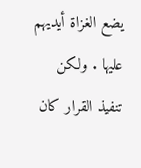يضع الغزاة أيديهم عليها . ولكن تنفيذ القرار كان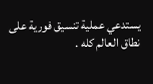يستدعي عملية تنسيق فورية على نطاق العالم كله .